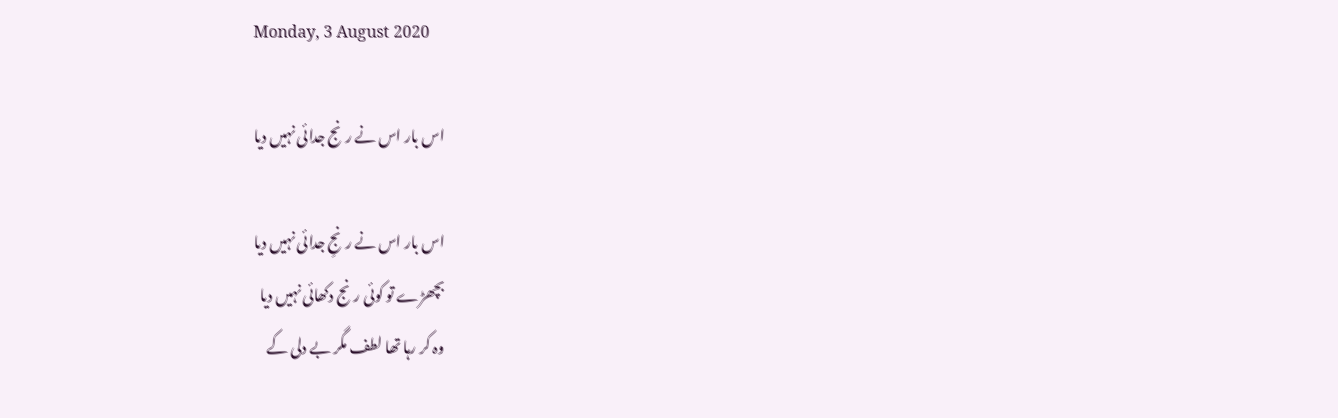Monday, 3 August 2020

اس بار اس نے رنج جدائی نہیں دیا

اس بار اس نے رنجِ جدائی نہیں دیا
بچھڑے تو کوئی رنج دکھائی نہیں دیا
وہ کر رہا تھا لطف مگر بے دلی کے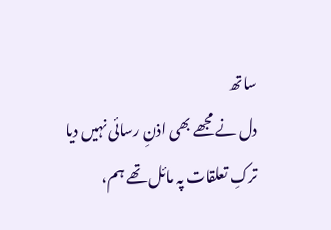ساتھ
دل نے مجھے بھی اذنِ رسائی نہیں دیا
ترکِ تعلقات پہ مائل تھے ہم،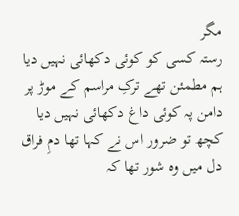مگر
رستہ کسی کو کوئی دکھائی نہیں دیا
ہم مطمئن تھے ترکِ مراسم کے موڑ پر
دامن پہ کوئی داغ دکھائی نہیں دیا
کچھ تو ضرور اس نے کہا تھا دمِ فراق
دل میں وہ شور تھا کہ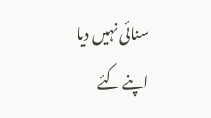سنائی نہیں دیا
اپنے کئے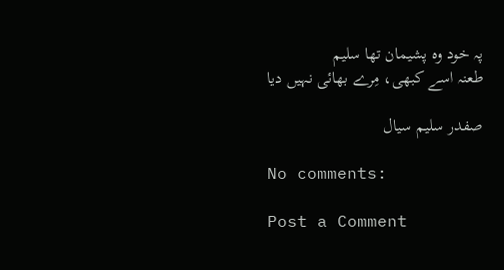پہ خود وہ پشیمان تھا سلیم
طعنہ اسے کبھی، مِرے بھائی نہیں دیا

صفدر سلیم سیال

No comments:

Post a Comment